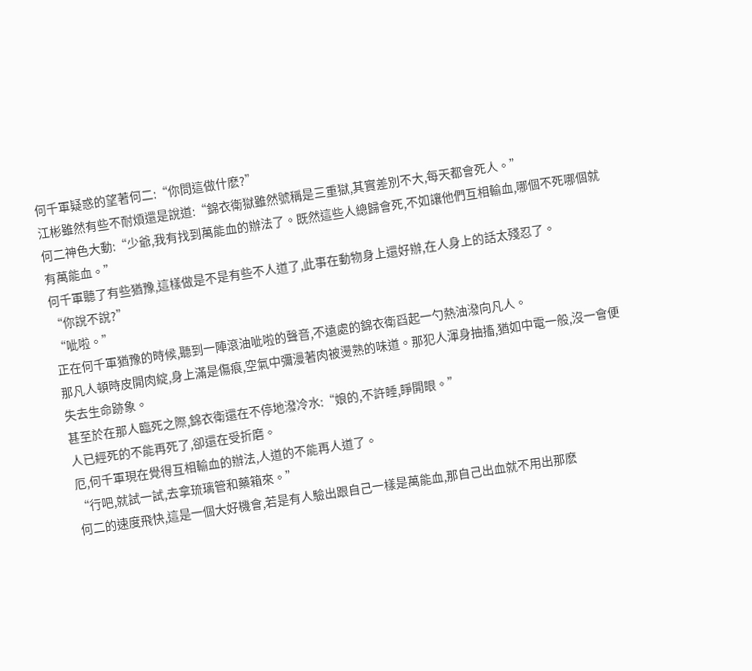何千軍疑惑的望著何二:“你問這做什麽?”
江彬雖然有些不耐煩還是說道:“錦衣衛獄雖然號稱是三重獄,其實差別不大,每天都會死人。”
何二神色大動:“少爺,我有找到萬能血的辦法了。既然這些人總歸會死,不如讓他們互相輸血,哪個不死哪個就有萬能血。”
何千軍聽了有些猶豫,這樣做是不是有些不人道了,此事在動物身上還好辦,在人身上的話太殘忍了。
“你說不說?”
“呲啦。”
正在何千軍猶豫的時候,聽到一陣滾油呲啦的聲音,不遠處的錦衣衛舀起一勺熱油潑向凡人。
那凡人頓時皮開肉綻,身上滿是傷痕,空氣中彌漫著肉被燙熟的味道。那犯人渾身抽搐,猶如中電一般,沒一會便失去生命跡象。
甚至於在那人臨死之際,錦衣衛還在不停地潑冷水:“娘的,不許睡,睜開眼。”
人已經死的不能再死了,卻還在受折磨。
厄,何千軍現在覺得互相輸血的辦法,人道的不能再人道了。
“行吧,就試一試,去拿琉璃管和藥箱來。”
何二的速度飛快,這是一個大好機會,若是有人驗出跟自己一樣是萬能血,那自己出血就不用出那麽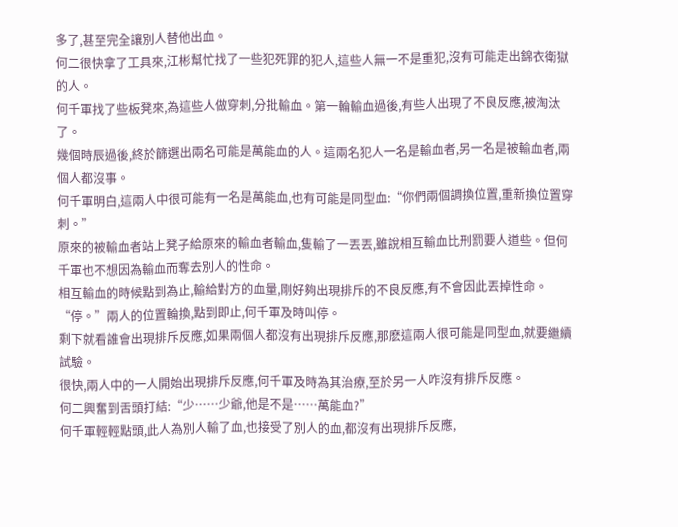多了,甚至完全讓別人替他出血。
何二很快拿了工具來,江彬幫忙找了一些犯死罪的犯人,這些人無一不是重犯,沒有可能走出錦衣衛獄的人。
何千軍找了些板凳來,為這些人做穿刺,分批輸血。第一輪輸血過後,有些人出現了不良反應,被淘汰了。
幾個時辰過後,終於篩選出兩名可能是萬能血的人。這兩名犯人一名是輸血者,另一名是被輸血者,兩個人都沒事。
何千軍明白,這兩人中很可能有一名是萬能血,也有可能是同型血:“你們兩個調換位置,重新換位置穿刺。”
原來的被輸血者站上凳子給原來的輸血者輸血,隻輸了一丟丟,雖說相互輸血比刑罰要人道些。但何千軍也不想因為輸血而奪去別人的性命。
相互輸血的時候點到為止,輸給對方的血量,剛好夠出現排斥的不良反應,有不會因此丟掉性命。
“停。”兩人的位置輪換,點到即止,何千軍及時叫停。
剩下就看誰會出現排斥反應,如果兩個人都沒有出現排斥反應,那麽這兩人很可能是同型血,就要繼續試驗。
很快,兩人中的一人開始出現排斥反應,何千軍及時為其治療,至於另一人咋沒有排斥反應。
何二興奮到舌頭打結:“少……少爺,他是不是……萬能血?”
何千軍輕輕點頭,此人為別人輸了血,也接受了別人的血,都沒有出現排斥反應,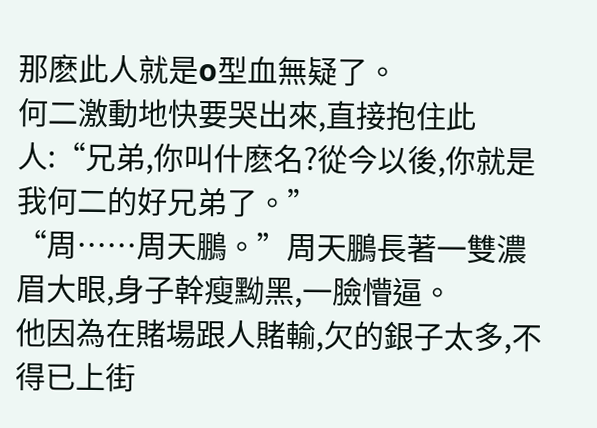那麽此人就是o型血無疑了。
何二激動地快要哭出來,直接抱住此人:“兄弟,你叫什麽名?從今以後,你就是我何二的好兄弟了。”
“周……周天鵬。”周天鵬長著一雙濃眉大眼,身子幹瘦黝黑,一臉懵逼。
他因為在賭場跟人賭輸,欠的銀子太多,不得已上街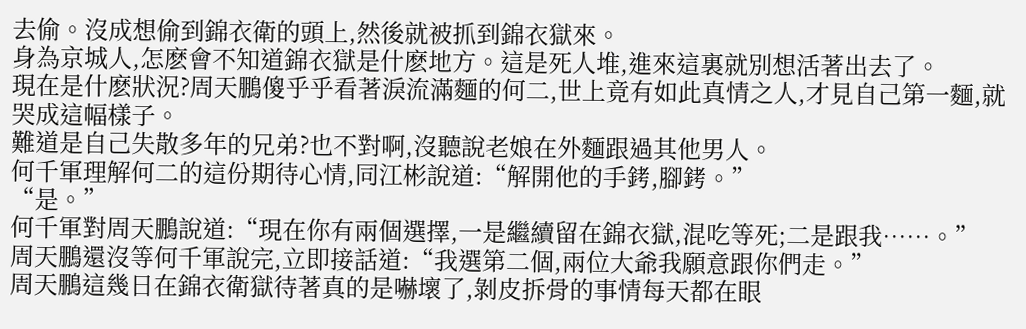去偷。沒成想偷到錦衣衛的頭上,然後就被抓到錦衣獄來。
身為京城人,怎麽會不知道錦衣獄是什麽地方。這是死人堆,進來這裏就別想活著出去了。
現在是什麽狀況?周天鵬傻乎乎看著淚流滿麵的何二,世上竟有如此真情之人,才見自己第一麵,就哭成這幅樣子。
難道是自己失散多年的兄弟?也不對啊,沒聽說老娘在外麵跟過其他男人。
何千軍理解何二的這份期待心情,同江彬說道:“解開他的手銬,腳銬。”
“是。”
何千軍對周天鵬說道:“現在你有兩個選擇,一是繼續留在錦衣獄,混吃等死;二是跟我……。”
周天鵬還沒等何千軍說完,立即接話道:“我選第二個,兩位大爺我願意跟你們走。”
周天鵬這幾日在錦衣衛獄待著真的是嚇壞了,剝皮拆骨的事情每天都在眼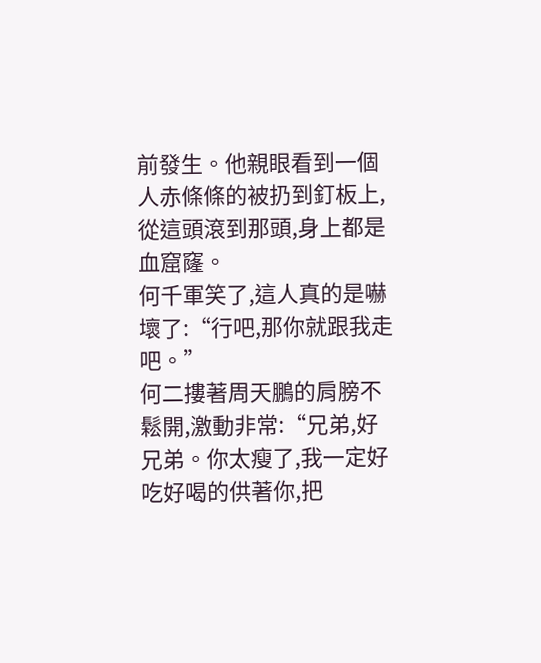前發生。他親眼看到一個人赤條條的被扔到釘板上,從這頭滾到那頭,身上都是血窟窿。
何千軍笑了,這人真的是嚇壞了:“行吧,那你就跟我走吧。”
何二摟著周天鵬的肩膀不鬆開,激動非常:“兄弟,好兄弟。你太瘦了,我一定好吃好喝的供著你,把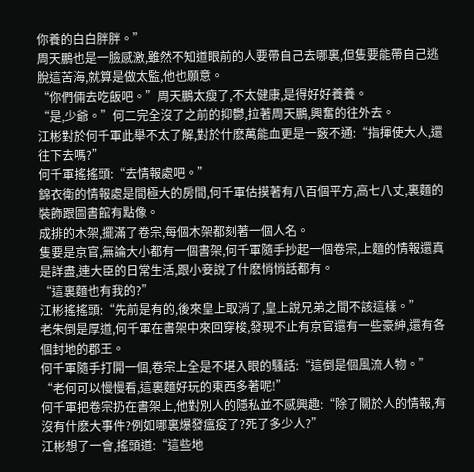你養的白白胖胖。”
周天鵬也是一臉感激,雖然不知道眼前的人要帶自己去哪裏,但隻要能帶自己逃脫這苦海,就算是做太監,他也願意。
“你們倆去吃飯吧。”周天鵬太瘦了,不太健康,是得好好養養。
“是,少爺。”何二完全沒了之前的抑鬱,拉著周天鵬,興奮的往外去。
江彬對於何千軍此舉不太了解,對於什麽萬能血更是一竅不通:“指揮使大人,還往下去嗎?”
何千軍搖搖頭:“去情報處吧。”
錦衣衛的情報處是間極大的房間,何千軍估摸著有八百個平方,高七八丈,裏麵的裝飾跟圖書館有點像。
成排的木架,擺滿了卷宗,每個木架都刻著一個人名。
隻要是京官,無論大小都有一個書架,何千軍隨手抄起一個卷宗,上麵的情報還真是詳盡,連大臣的日常生活,跟小妾說了什麽悄悄話都有。
“這裏麵也有我的?”
江彬搖搖頭:“先前是有的,後來皇上取消了,皇上說兄弟之間不該這樣。”
老朱倒是厚道,何千軍在書架中來回穿梭,發現不止有京官還有一些豪紳,還有各個封地的郡王。
何千軍隨手打開一個,卷宗上全是不堪入眼的騷話:“這倒是個風流人物。”
“老何可以慢慢看,這裏麵好玩的東西多著呢!”
何千軍把卷宗扔在書架上,他對別人的隱私並不感興趣:“除了關於人的情報,有沒有什麽大事件?例如哪裏爆發瘟疫了?死了多少人?”
江彬想了一會,搖頭道:“這些地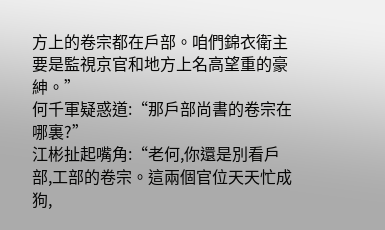方上的卷宗都在戶部。咱們錦衣衛主要是監視京官和地方上名高望重的豪紳。”
何千軍疑惑道:“那戶部尚書的卷宗在哪裏?”
江彬扯起嘴角:“老何,你還是別看戶部,工部的卷宗。這兩個官位天天忙成狗,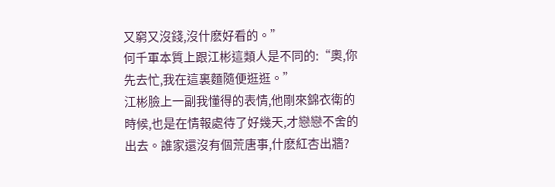又窮又沒錢,沒什麽好看的。”
何千軍本質上跟江彬這類人是不同的:“奧,你先去忙,我在這裏麵隨便逛逛。”
江彬臉上一副我懂得的表情,他剛來錦衣衛的時候,也是在情報處待了好幾天,才戀戀不舍的出去。誰家還沒有個荒唐事,什麽紅杏出牆?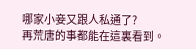哪家小妾又跟人私通了?
再荒唐的事都能在這裏看到。